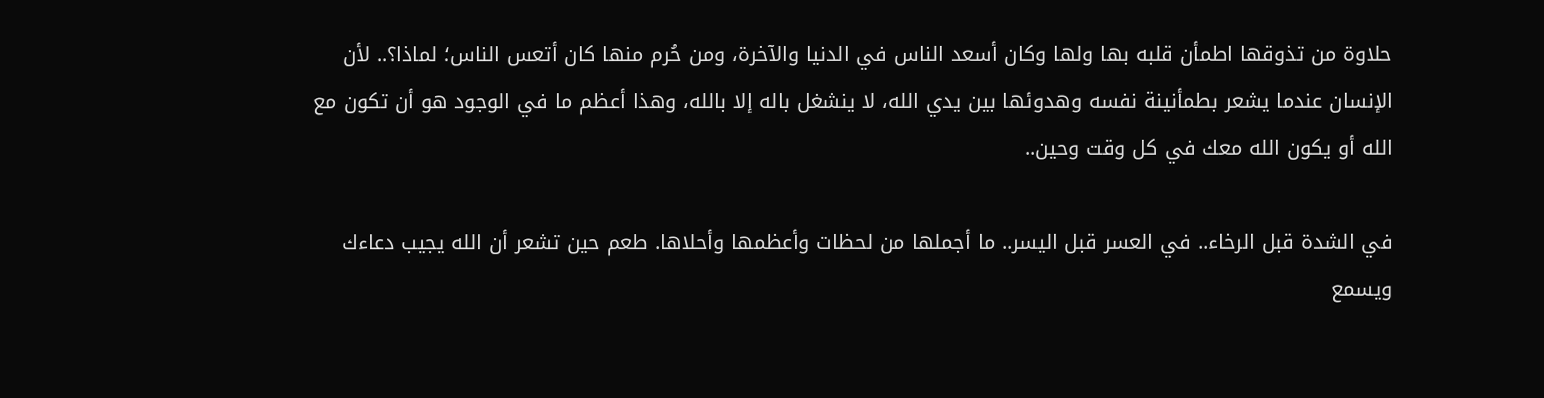حلاوة من تذوقها اطمأن قلبه بها ولها وكان أسعد الناس في الدنيا والآخرة، ومن حُرم منها كان أتعس الناس؛ لماذا؟.. لأن الإنسان عندما يشعر بطمأنينة نفسه وهدوئها بين يدي الله، لا ينشغل باله إلا بالله، وهذا أعظم ما في الوجود هو أن تكون مع الله أو يكون الله معك في كل وقت وحين..

في الشدة قبل الرخاء.. في العسر قبل اليسر.. ما أجملها من لحظات وأعظمها وأحلاها. طعم حين تشعر أن الله يجيب دعاءك ويسمع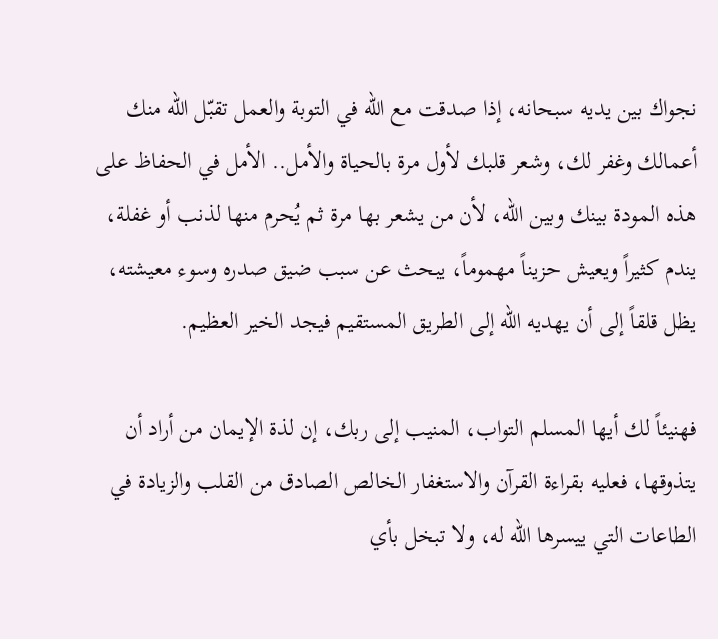نجواك بين يديه سبحانه، إذا صدقت مع الله في التوبة والعمل تقبّل الله منك أعمالك وغفر لك، وشعر قلبك لأول مرة بالحياة والأمل.. الأمل في الحفاظ على هذه المودة بينك وبين الله، لأن من يشعر بها مرة ثم يُحرم منها لذنب أو غفلة، يندم كثيراً ويعيش حزيناً مهموماً، يبحث عن سبب ضيق صدره وسوء معيشته، يظل قلقاً إلى أن يهديه الله إلى الطريق المستقيم فيجد الخير العظيم.

فهنيئاً لك أيها المسلم التواب، المنيب إلى ربك، إن لذة الإيمان من أراد أن يتذوقها، فعليه بقراءة القرآن والاستغفار الخالص الصادق من القلب والزيادة في الطاعات التي ييسرها الله له، ولا تبخل بأي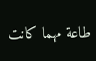طاعة مهما كانت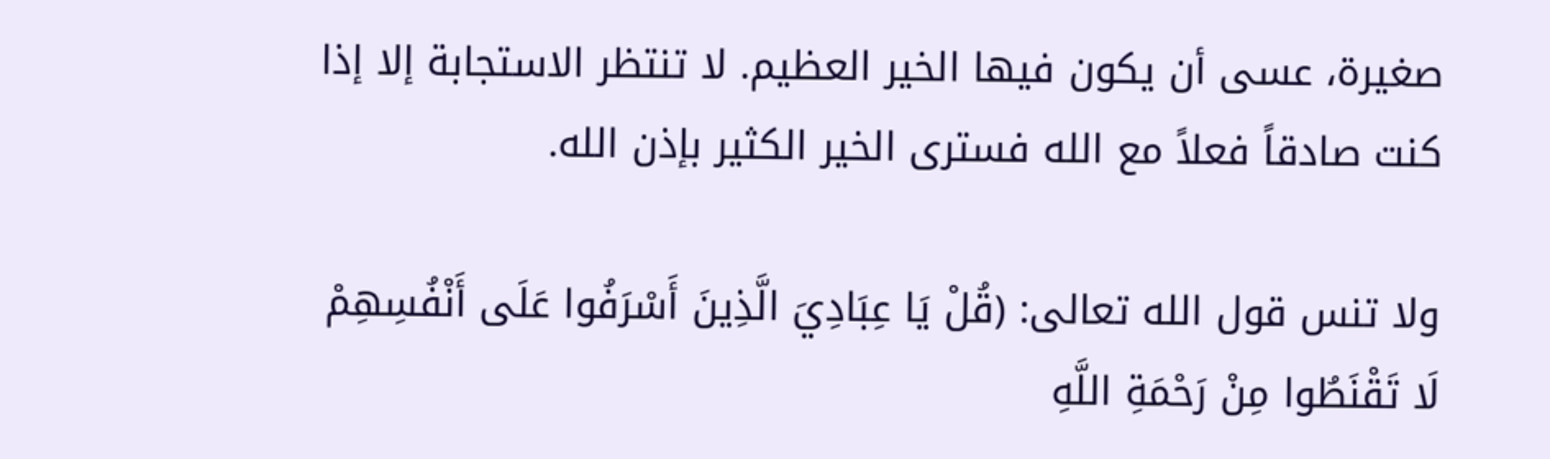صغيرة، عسى أن يكون فيها الخير العظيم. لا تنتظر الاستجابة إلا إذا كنت صادقاً فعلاً مع الله فسترى الخير الكثير بإذن الله.

ولا تنس قول الله تعالى: (قُلْ يَا عِبَادِيَ الَّذِينَ أَسْرَفُوا عَلَى أَنْفُسِهِمْ لَا تَقْنَطُوا مِنْ رَحْمَةِ اللَّهِ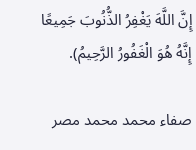إِنَّ اللَّهَ يَغْفِرُ الذُّنُوبَ جَمِيعًا إِنَّهُ هُوَ الْغَفُورُ الرَّحِيمُ).

صفاء محمد محمد مصر